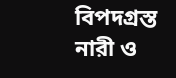বিপদগ্রস্ত নারী ও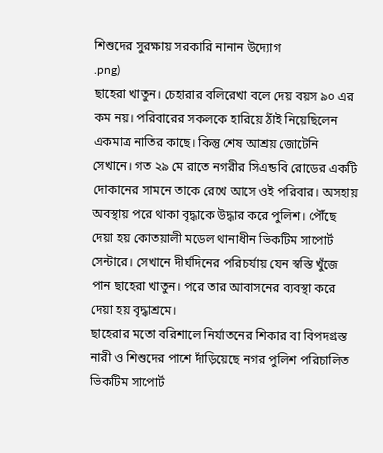শিশুদের সুরক্ষায় সরকারি নানান উদ্যোগ
.png)
ছাহেরা খাতুন। চেহারার বলিরেখা বলে দেয় বয়স ৯০ এর কম নয়। পরিবারের সকলকে হারিয়ে ঠাঁই নিয়েছিলেন একমাত্র নাতির কাছে। কিন্তু শেষ আশ্রয় জোটেনি সেখানে। গত ২৯ মে রাতে নগরীর সিএন্ডবি রোডের একটি দোকানের সামনে তাকে রেখে আসে ওই পরিবার। অসহায় অবস্থায় পরে থাকা বৃদ্ধাকে উদ্ধার করে পুলিশ। পৌঁছে দেয়া হয় কোতয়ালী মডেল থানাধীন ভিকটিম সাপোর্ট সেন্টারে। সেখানে দীর্ঘদিনের পরিচর্যায় যেন স্বস্তি খুঁজে পান ছাহেরা খাতুন। পরে তার আবাসনের ব্যবস্থা করে দেয়া হয় বৃদ্ধাশ্রমে।
ছাহেরার মতো বরিশালে নির্যাতনের শিকার বা বিপদগ্রস্ত নারী ও শিশুদের পাশে দাঁড়িয়েছে নগর পুলিশ পরিচালিত ভিকটিম সাপোর্ট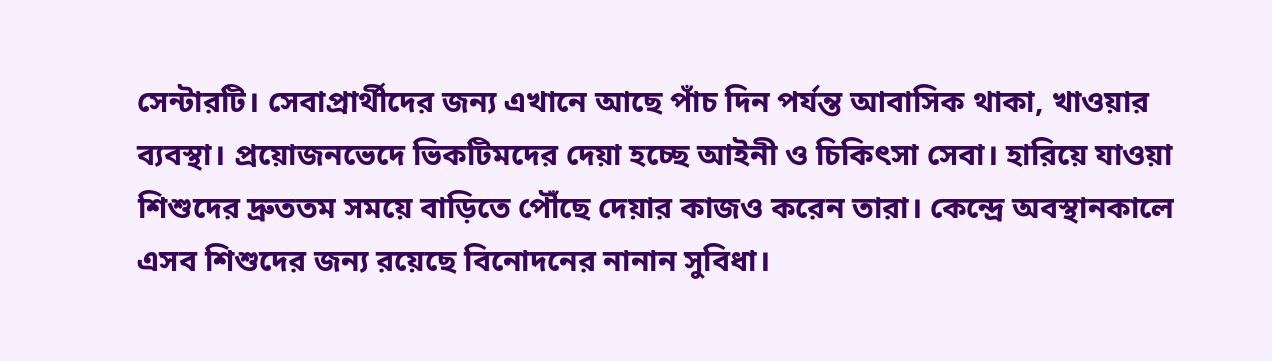সেন্টারটি। সেবাপ্রার্থীদের জন্য এখানে আছে পাঁচ দিন পর্যন্ত আবাসিক থাকা, খাওয়ার ব্যবস্থা। প্রয়োজনভেদে ভিকটিমদের দেয়া হচ্ছে আইনী ও চিকিৎসা সেবা। হারিয়ে যাওয়া শিশুদের দ্রুততম সময়ে বাড়িতে পৌঁছে দেয়ার কাজও করেন তারা। কেন্দ্রে অবস্থানকালে এসব শিশুদের জন্য রয়েছে বিনোদনের নানান সুবিধা।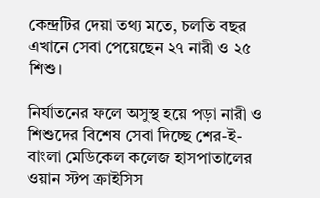কেন্দ্রটির দেয়া তথ্য মতে, চলতি বছর এখানে সেবা পেয়েছেন ২৭ নারী ও ২৫ শিশু।

নির্যাতনের ফলে অসুস্থ হয়ে পড়া নারী ও শিশুদের বিশেষ সেবা দিচ্ছে শের-ই-বাংলা মেডিকেল কলেজ হাসপাতালের ওয়ান স্টপ ক্রাইসিস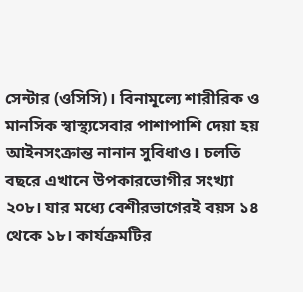সেন্টার (ওসিসি)। বিনামূল্যে শারীরিক ও মানসিক স্বাস্থ্যসেবার পাশাপাশি দেয়া হয় আইনসংক্রান্ত নানান সুবিধাও। চলতি বছরে এখানে উপকারভোগীর সংখ্যা ২০৮। যার মধ্যে বেশীরভাগেরই বয়স ১৪ থেকে ১৮। কার্যক্রমটির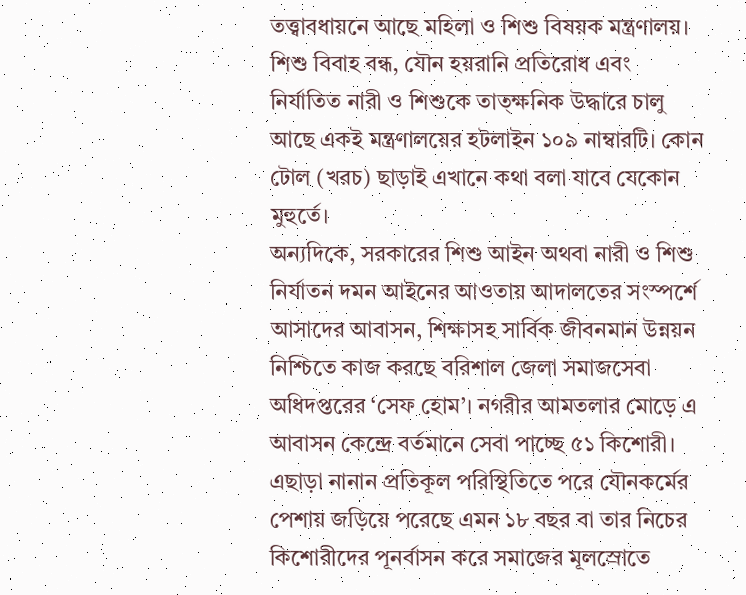তত্ত্বাবধায়নে আছে মহিলা ও শিশু বিষয়ক মন্ত্রণালয়। শিশু বিবাহ বন্ধ, যৌন হয়রানি প্রতিরোধ এবং নির্যাতিত নারী ও শিশুকে তাত্ক্ষনিক উদ্ধারে চালু আছে একই মন্ত্রণালয়ের হটলাইন ১০৯ নাম্বারটি। কোন টোল (খরচ) ছাড়াই এখানে কথা বলা যাবে যেকোন মুহুর্তে।
অন্যদিকে, সরকারের শিশু আইন অথবা নারী ও শিশু নির্যাতন দমন আইনের আওতায় আদালতের সংস্পর্শে আসাদের আবাসন, শিক্ষাসহ সার্বিক জীবনমান উন্নয়ন নিশ্চিতে কাজ করছে বরিশাল জেলা সমাজসেবা অধিদপ্তরের ‘সেফ হোম’। নগরীর আমতলার মোড়ে এ আবাসন কেন্দ্রে বর্তমানে সেবা পাচ্ছে ৫১ কিশোরী। এছাড়া নানান প্রতিকূল পরিস্থিতিতে পরে যৌনকর্মের পেশায় জড়িয়ে পরেছে এমন ১৮ বছর বা তার নিচের কিশোরীদের পূনর্বাসন করে সমাজের মূলস্রোতে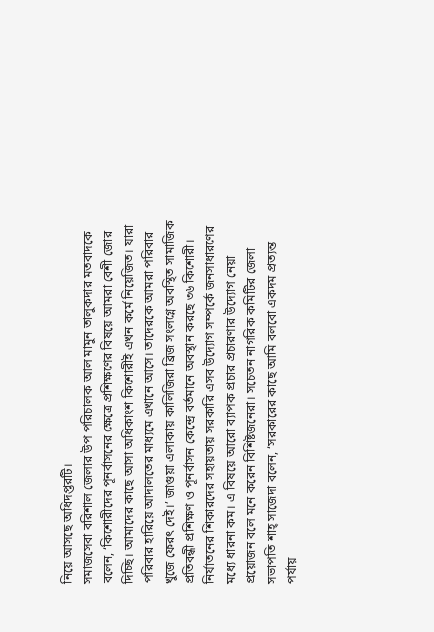নিয়ে আসছে অধিদপ্তরটি।
সমাজসেবা বরিশাল জেলার উপ পরিচালক আল মামুন তালুকদার মতবাদকে বলেন, ‘কিশোরীদের পূনর্বাসনের ক্ষেত্রে প্রশিক্ষণের বিষয়ে আমরা বেশী জোর দিচ্ছি। আমাদের কাছে আসা অধিকাংশ কিশোরীই এখন কর্মে নিয়েজিত। যারা পরিবার হারিয়ে আদালতের মাধ্যমে এখানে আসে। তাদেরকে আমরা পরিবার খুজে ফেরৎ দেই।’ জাগুয়া এলাকায় কালিজিরা ব্রিজ সংলগ্নে অবস্থিত সামাজিক প্রতিবন্ধী প্রশিক্ষণ ও পূনর্বাসন কেন্দ্রে বর্তমানে অবস্থান করছে ৩৬ কিশোরী।
নির্যাতনের শিকারদের সহায়তায় সরকারি এসব উদ্যোগ সম্পর্কে জনসাধারণের মধ্যে ধারনা কম। এ বিষয়ে আরো ব্যাপক প্রচার প্রচারণার উদ্যোগ নেয়া প্রয়োজন বলে মনে করেন বিশিষ্টজনেরা। সচেতন নাগরিক কমিটির জেলা সভাপতি শাহ্ সাজেদা বলেন, ‘সরকারের কাছে আমি বলবো একদম প্রত্যন্ত পর্যায়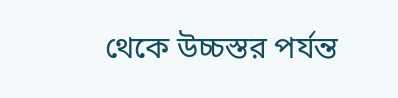থেকে উচ্চস্তর পর্যন্ত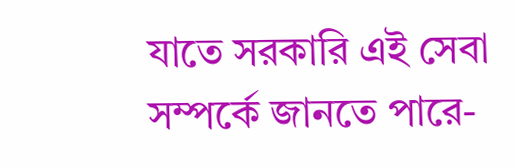যাতে সরকারি এই সেবা সম্পর্কে জানতে পারে-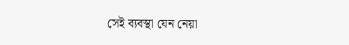সেই ব্যবস্থা যেন নেয়া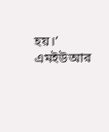হয়।’
এমইউআর